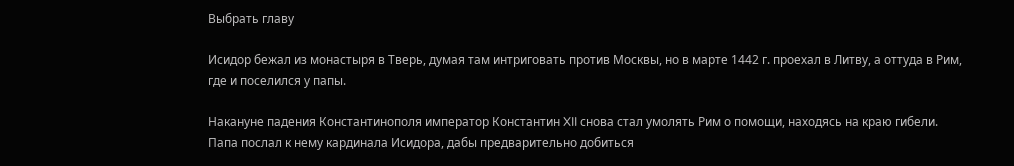Выбрать главу

Исидор бежал из монастыря в Тверь, думая там интриговать против Москвы, но в марте 1442 г. проехал в Литву, а оттуда в Рим, где и поселился у папы.

Накануне падения Константинополя император Константин XII снова стал умолять Рим о помощи, находясь на краю гибели. Папа послал к нему кардинала Исидора, дабы предварительно добиться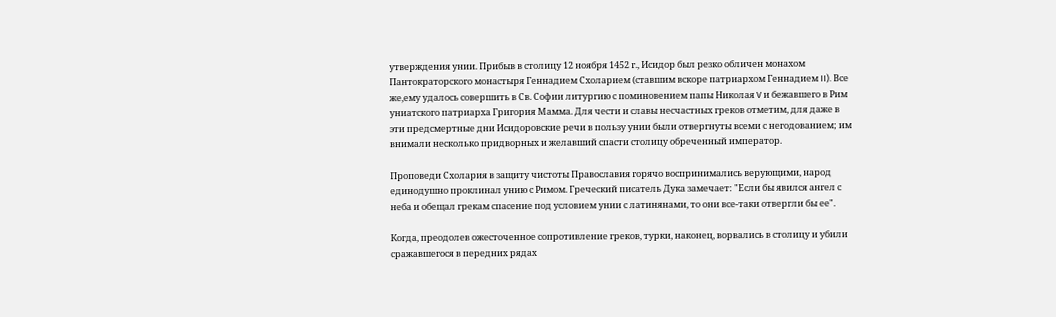утверждения унии. Прибыв в столицу 12 ноября 1452 г., Исидор был резко обличен монахом Пантократорского монастыря Геннадием Схоларием (ставшим вскоре патриархом Геннадием II). Все же,ему удалось совершить в Св. Софии литургию с поминовением папы Николая V и бежавшего в Рим униатского патриарха Григория Мамма. Для чести и славы несчастных греков отметим, для даже в эти предсмертные дни Исидоровские речи в пользу унии были отвергнуты всеми с негодованием; им внимали несколько придворных и желавший спасти столицу обреченный император.

Проповеди Схолария в защиту чистоты Православия горячо воспринимались верующими, народ единодушно проклинал унию с Римом. Греческий писатель Дука замечает: "Если бы явился ангел с неба и обещал грекам спасение под условием унии с латинянами, то они все-таки отвергли бы ее".

Когда, преодолев ожесточенное сопротивление греков, турки, наконец, ворвались в столицу и убили сражавшегося в передних рядах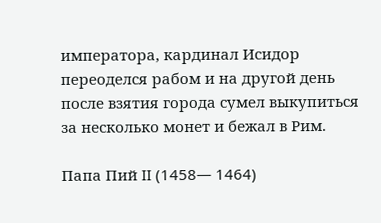императора, кардинал Исидор переоделся рабом и на другой день после взятия города сумел выкупиться за несколько монет и бежал в Рим.

Папа Пий II (1458— 1464)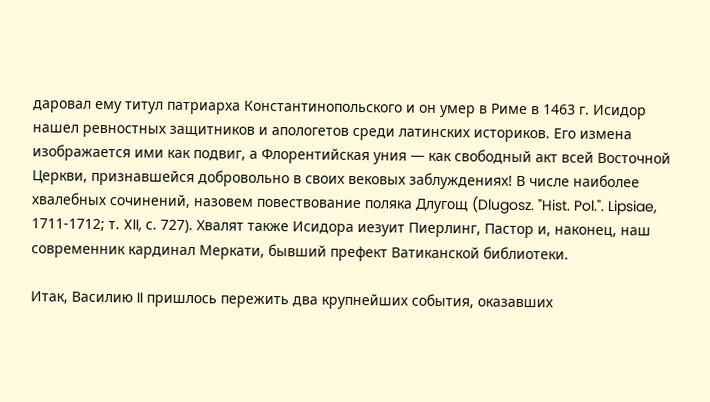даровал ему титул патриарха Константинопольского и он умер в Риме в 1463 г. Исидор нашел ревностных защитников и апологетов среди латинских историков. Его измена изображается ими как подвиг, а Флорентийская уния — как свободный акт всей Восточной Церкви, признавшейся добровольно в своих вековых заблуждениях! В числе наиболее хвалебных сочинений, назовем повествование поляка Длугощ (Dlugosz. "Hist. Pol.". Lipsiae, 1711-1712; т. XII, с. 727). Хвалят также Исидора иезуит Пиерлинг, Пастор и, наконец, наш современник кардинал Меркати, бывший префект Ватиканской библиотеки.

Итак, Василию II пришлось пережить два крупнейших события, оказавших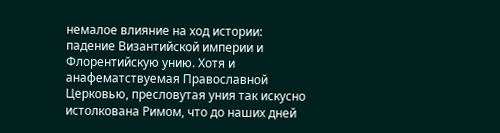немалое влияние на ход истории: падение Византийской империи и Флорентийскую унию. Хотя и анафематствуемая Православной Церковью, пресловутая уния так искусно истолкована Римом, что до наших дней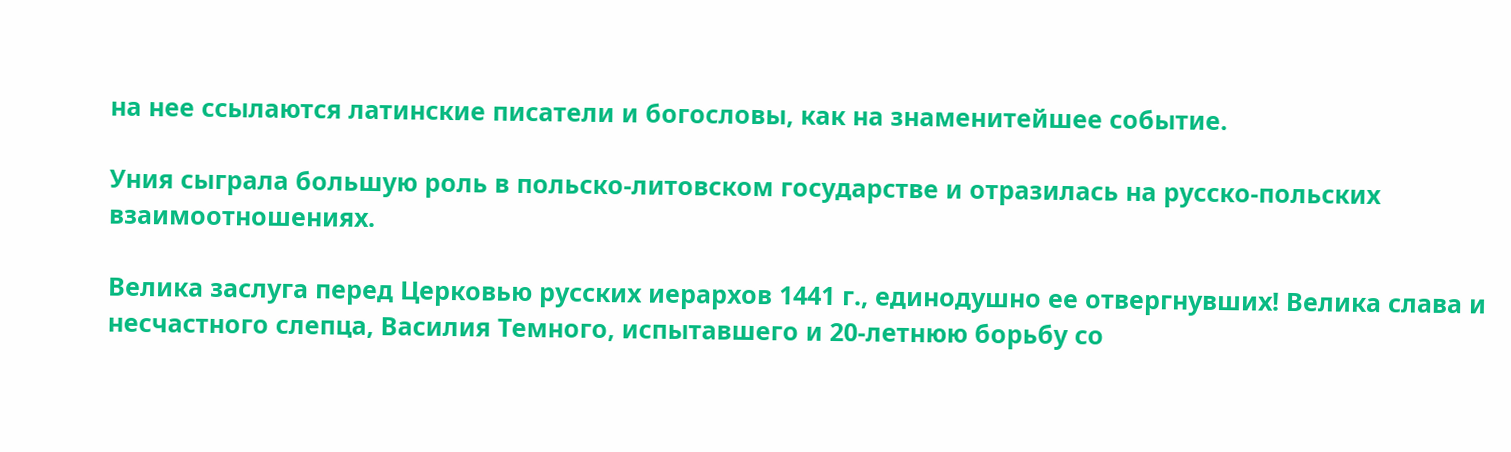на нее ссылаются латинские писатели и богословы, как на знаменитейшее событие.

Уния сыграла большую роль в польско-литовском государстве и отразилась на русско-польских взаимоотношениях.

Велика заслуга перед Церковью русских иерархов 1441 г., единодушно ее отвергнувших! Велика слава и несчастного слепца, Василия Темного, испытавшего и 20-летнюю борьбу со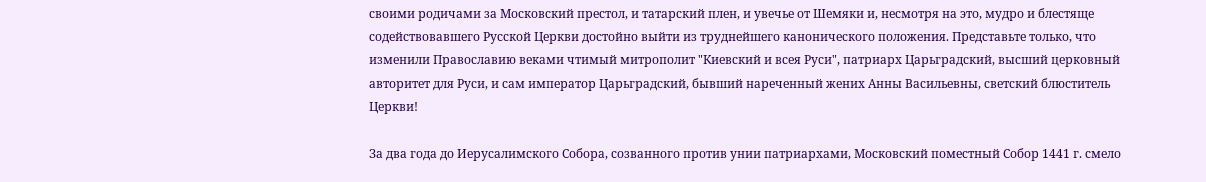своими родичами за Московский престол, и татарский плен, и увечье от Шемяки и, несмотря на это, мудро и блестяще содействовавшего Русской Церкви достойно выйти из труднейшего канонического положения. Представьте только, что изменили Православию веками чтимый митрополит "Киевский и всея Руси", патриарх Царьградский, высший церковный авторитет для Руси, и сам император Царьградский, бывший нареченный жених Анны Васильевны, светский блюститель Церкви!

За два года до Иерусалимского Собора, созванного против унии патриархами, Московский поместный Собор 1441 г. смело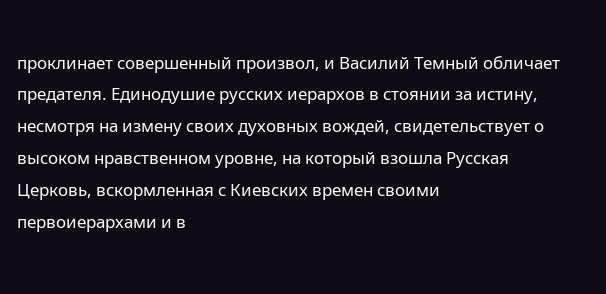проклинает совершенный произвол, и Василий Темный обличает предателя. Единодушие русских иерархов в стоянии за истину, несмотря на измену своих духовных вождей, свидетельствует о высоком нравственном уровне, на который взошла Русская Церковь, вскормленная с Киевских времен своими первоиерархами и в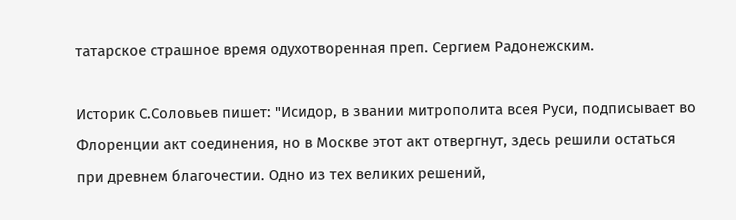татарское страшное время одухотворенная преп. Сергием Радонежским.

Историк С.Соловьев пишет: "Исидор, в звании митрополита всея Руси, подписывает во Флоренции акт соединения, но в Москве этот акт отвергнут, здесь решили остаться при древнем благочестии. Одно из тех великих решений,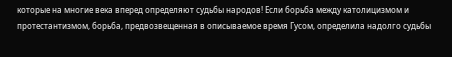которые на многие века вперед определяют судьбы народов! Если борьба между католицизмом и протестантизмом, борьба, предвозвещенная в описываемое время Гусом, определила надолго судьбы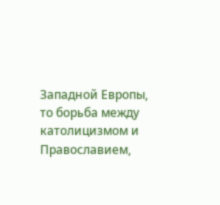Западной Европы, то борьба между католицизмом и Православием,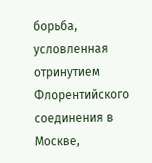борьба, условленная отринутием Флорентийского соединения в Москве,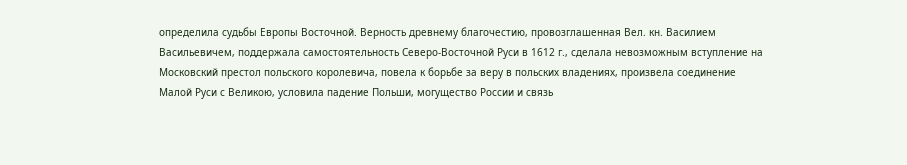определила судьбы Европы Восточной. Верность древнему благочестию, провозглашенная Вел. кн. Василием Васильевичем, поддержала самостоятельность Северо-Восточной Руси в 1612 г., сделала невозможным вступление на Московский престол польского королевича, повела к борьбе за веру в польских владениях, произвела соединение Малой Руси с Великою, условила падение Польши, могущество России и связь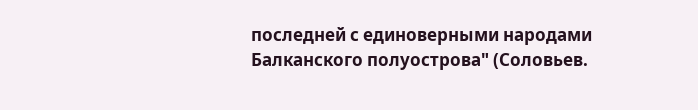последней с единоверными народами Балканского полуострова" (Соловьев.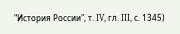"История России", т. IV, гл. III, с. 1345)